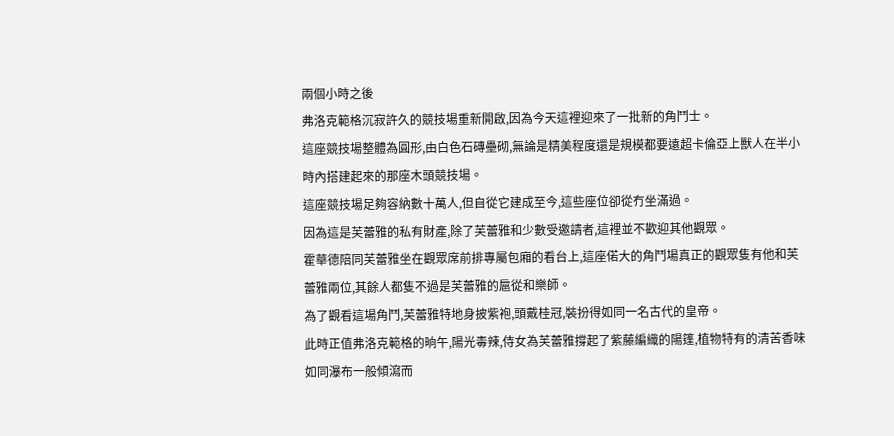兩個小時之後
弗洛克範格沉寂許久的競技場重新開啟,因為今天這裡迎來了一批新的角鬥士。
這座競技場整體為圓形,由白色石磚壘砌,無論是精美程度還是規模都要遠超卡倫亞上獸人在半小時內搭建起來的那座木頭競技場。
這座競技場足夠容納數十萬人,但自從它建成至今,這些座位卻從冇坐滿過。
因為這是芙蕾雅的私有財產,除了芙蕾雅和少數受邀請者,這裡並不歡迎其他觀眾。
霍華德陪同芙蕾雅坐在觀眾席前排專屬包廂的看台上,這座偌大的角鬥場真正的觀眾隻有他和芙蕾雅兩位,其餘人都隻不過是芙蕾雅的扈從和樂師。
為了觀看這場角鬥,芙蕾雅特地身披紫袍,頭戴桂冠,裝扮得如同一名古代的皇帝。
此時正值弗洛克範格的晌午,陽光毒辣,侍女為芙蕾雅撐起了紫藤編織的陽篷,植物特有的清苦香味如同瀑布一般傾瀉而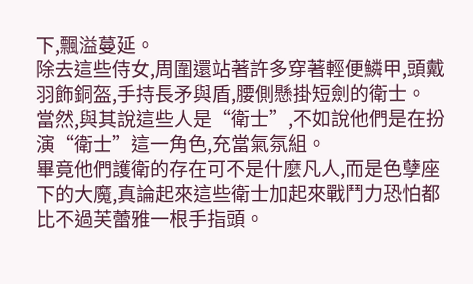下,飄溢蔓延。
除去這些侍女,周圍還站著許多穿著輕便鱗甲,頭戴羽飾銅盔,手持長矛與盾,腰側懸掛短劍的衛士。
當然,與其說這些人是“衛士”,不如說他們是在扮演“衛士”這一角色,充當氣氛組。
畢竟他們護衛的存在可不是什麼凡人,而是色孽座下的大魔,真論起來這些衛士加起來戰鬥力恐怕都比不過芙蕾雅一根手指頭。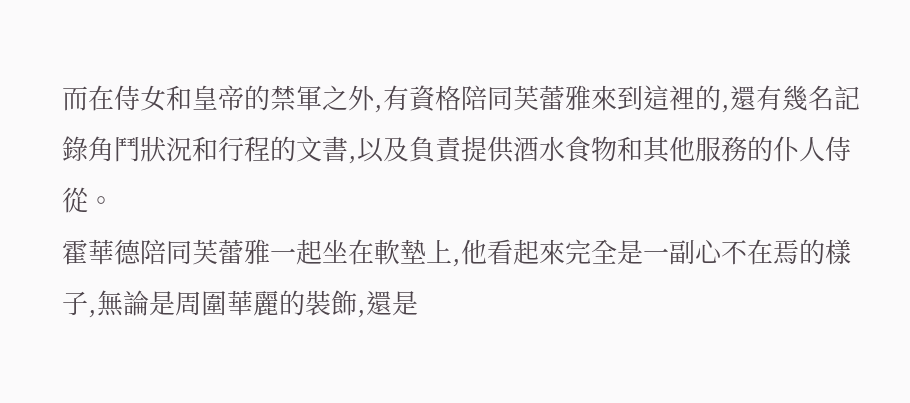而在侍女和皇帝的禁軍之外,有資格陪同芙蕾雅來到這裡的,還有幾名記錄角鬥狀況和行程的文書,以及負責提供酒水食物和其他服務的仆人侍從。
霍華德陪同芙蕾雅一起坐在軟墊上,他看起來完全是一副心不在焉的樣子,無論是周圍華麗的裝飾,還是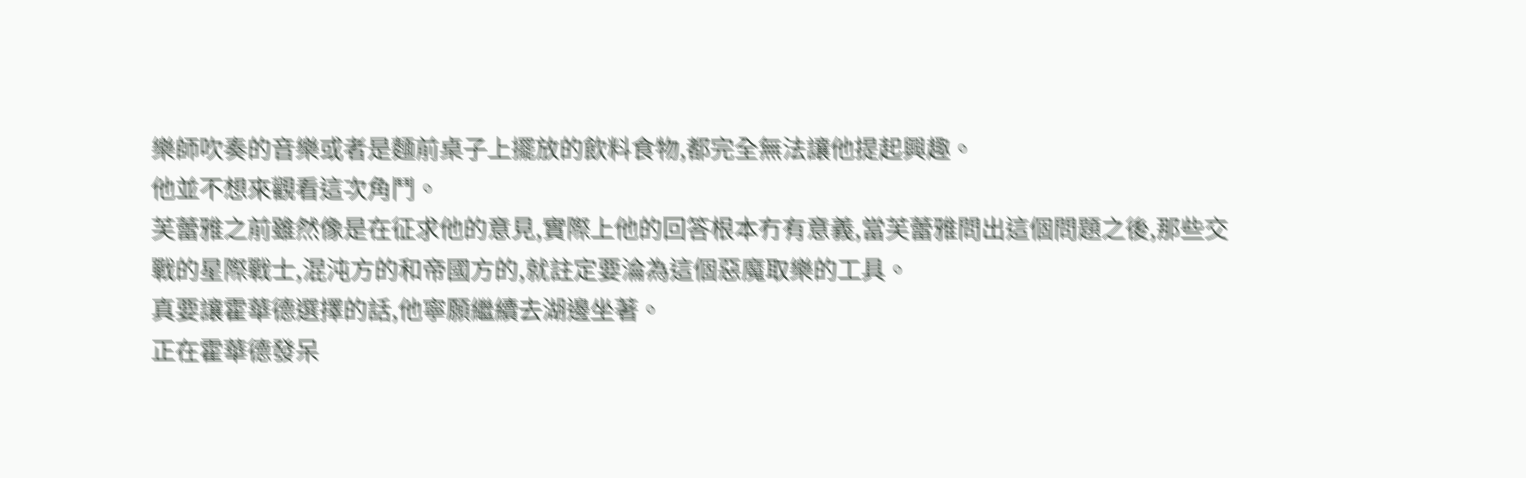樂師吹奏的音樂或者是麵前桌子上擺放的飲料食物,都完全無法讓他提起興趣。
他並不想來觀看這次角鬥。
芙蕾雅之前雖然像是在征求他的意見,實際上他的回答根本冇有意義,當芙蕾雅問出這個問題之後,那些交戰的星際戰士,混沌方的和帝國方的,就註定要淪為這個惡魔取樂的工具。
真要讓霍華德選擇的話,他寧願繼續去湖邊坐著。
正在霍華德發呆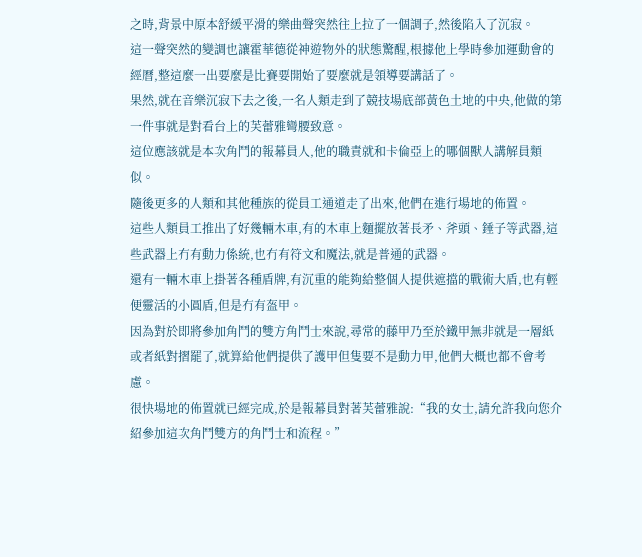之時,背景中原本舒緩平滑的樂曲聲突然往上拉了一個調子,然後陷入了沉寂。
這一聲突然的變調也讓霍華德從神遊物外的狀態驚醒,根據他上學時參加運動會的經曆,整這麼一出要麼是比賽要開始了要麼就是領導要講話了。
果然,就在音樂沉寂下去之後,一名人類走到了競技場底部黃色土地的中央,他做的第一件事就是對看台上的芙蕾雅彎腰致意。
這位應該就是本次角鬥的報幕員人,他的職責就和卡倫亞上的哪個獸人講解員類似。
隨後更多的人類和其他種族的從員工通道走了出來,他們在進行場地的佈置。
這些人類員工推出了好幾輛木車,有的木車上麵擺放著長矛、斧頭、錘子等武器,這些武器上冇有動力係統,也冇有符文和魔法,就是普通的武器。
還有一輛木車上掛著各種盾牌,有沉重的能夠給整個人提供遮擋的戰術大盾,也有輕便靈活的小圓盾,但是冇有盔甲。
因為對於即將參加角鬥的雙方角鬥士來說,尋常的藤甲乃至於鐵甲無非就是一層紙或者紙對摺罷了,就算給他們提供了護甲但隻要不是動力甲,他們大概也都不會考慮。
很快場地的佈置就已經完成,於是報幕員對著芙蕾雅說:“我的女士,請允許我向您介紹參加這次角鬥雙方的角鬥士和流程。”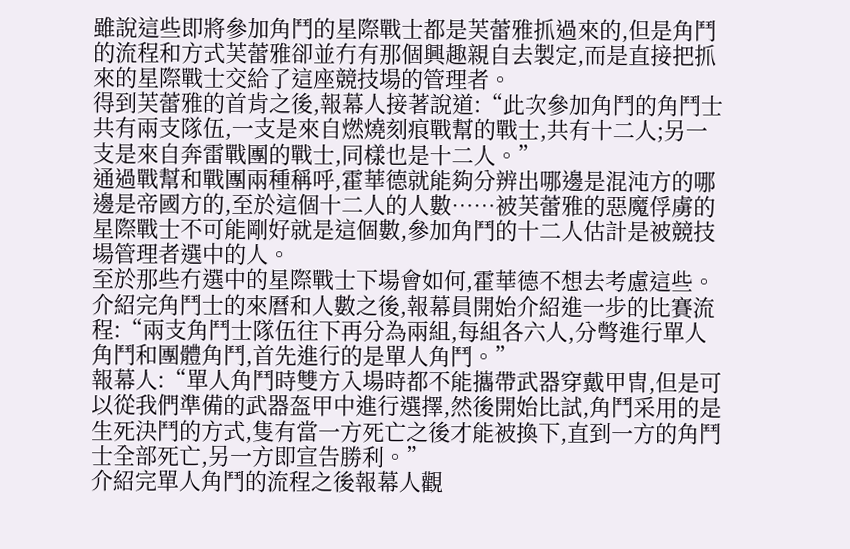雖說這些即將參加角鬥的星際戰士都是芙蕾雅抓過來的,但是角鬥的流程和方式芙蕾雅卻並冇有那個興趣親自去製定,而是直接把抓來的星際戰士交給了這座競技場的管理者。
得到芙蕾雅的首肯之後,報幕人接著說道:“此次參加角鬥的角鬥士共有兩支隊伍,一支是來自燃燒刻痕戰幫的戰士,共有十二人;另一支是來自奔雷戰團的戰士,同樣也是十二人。”
通過戰幫和戰團兩種稱呼,霍華德就能夠分辨出哪邊是混沌方的哪邊是帝國方的,至於這個十二人的人數……被芙蕾雅的惡魔俘虜的星際戰士不可能剛好就是這個數,參加角鬥的十二人估計是被競技場管理者選中的人。
至於那些冇選中的星際戰士下場會如何,霍華德不想去考慮這些。
介紹完角鬥士的來曆和人數之後,報幕員開始介紹進一步的比賽流程:“兩支角鬥士隊伍往下再分為兩組,每組各六人,分彆進行單人角鬥和團體角鬥,首先進行的是單人角鬥。”
報幕人:“單人角鬥時雙方入場時都不能攜帶武器穿戴甲冑,但是可以從我們準備的武器盔甲中進行選擇,然後開始比試,角鬥采用的是生死決鬥的方式,隻有當一方死亡之後才能被換下,直到一方的角鬥士全部死亡,另一方即宣告勝利。”
介紹完單人角鬥的流程之後報幕人觀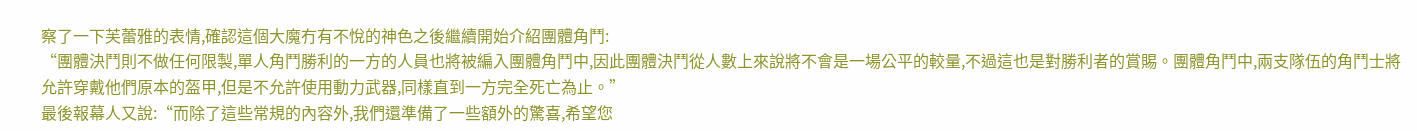察了一下芙蕾雅的表情,確認這個大魔冇有不悅的神色之後繼續開始介紹團體角鬥:
“團體決鬥則不做任何限製,單人角鬥勝利的一方的人員也將被編入團體角鬥中,因此團體決鬥從人數上來說將不會是一場公平的較量,不過這也是對勝利者的賞賜。團體角鬥中,兩支隊伍的角鬥士將允許穿戴他們原本的盔甲,但是不允許使用動力武器,同樣直到一方完全死亡為止。”
最後報幕人又說:“而除了這些常規的內容外,我們還準備了一些額外的驚喜,希望您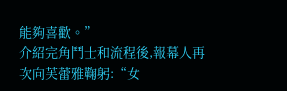能夠喜歡。”
介紹完角鬥士和流程後,報幕人再次向芙蕾雅鞠躬:“女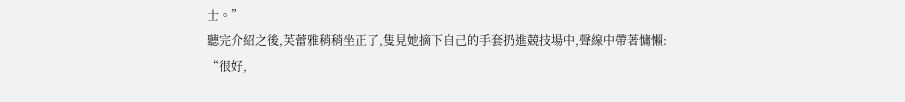士。”
聽完介紹之後,芙蕾雅稍稍坐正了,隻見她摘下自己的手套扔進競技場中,聲線中帶著慵懶:
“很好,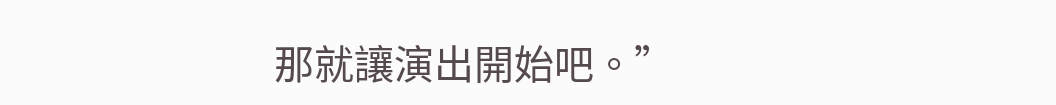那就讓演出開始吧。”